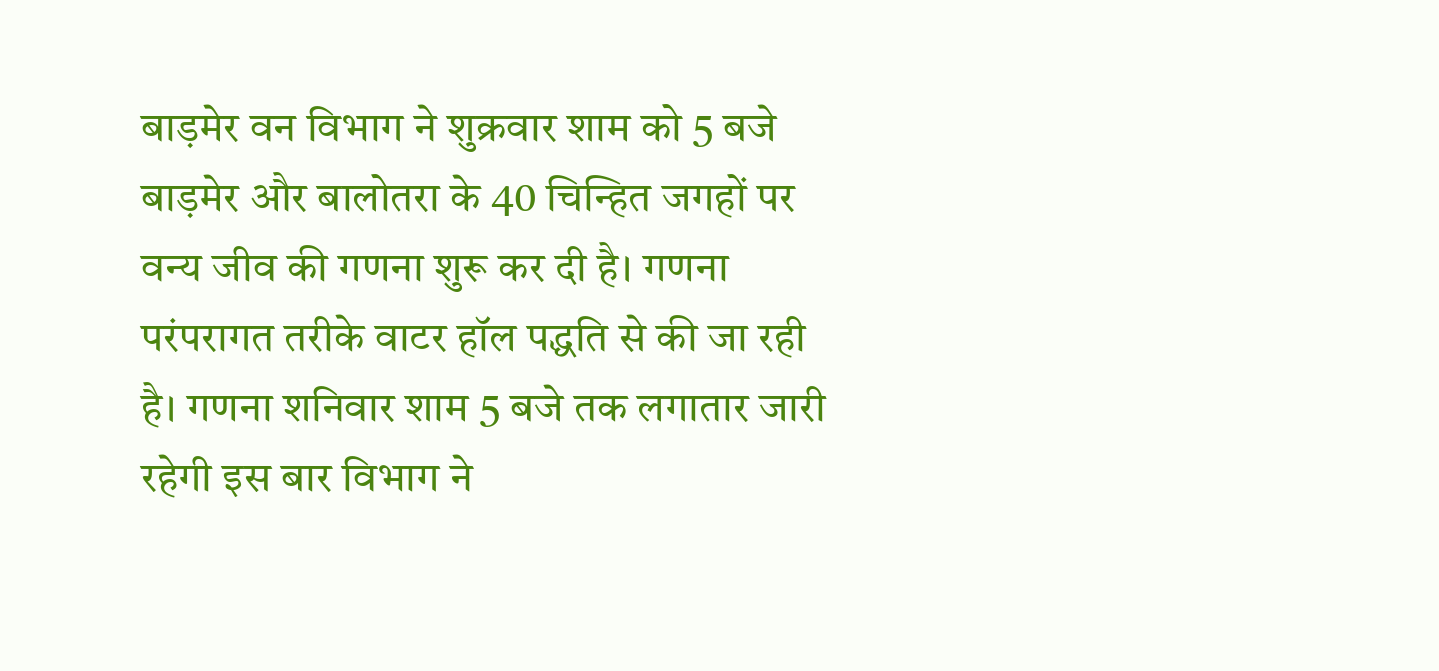बाड़मेर वन विभाग ने शुक्रवार शाम को 5 बजे बाड़मेर और बालोतरा के 40 चिन्हित जगहों पर वन्य जीव की गणना शुरू कर दी है। गणना परंपरागत तरीके वाटर हॉल पद्धति से की जा रही है। गणना शनिवार शाम 5 बजे तक लगातार जारी रहेगी इस बार विभाग ने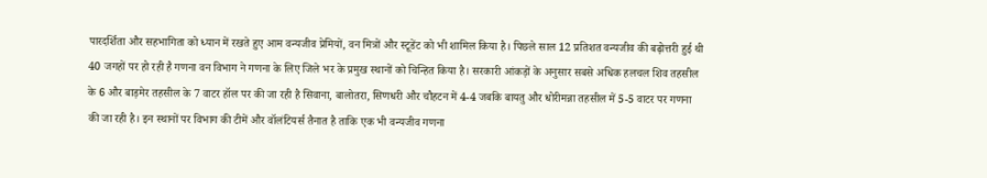पारदर्शिता और सहभागिता को ध्यान में रखते हुए आम वन्यजीव प्रेमियों, वन मित्रों और स्टूडेंट को भी शामिल किया है। पिछले साल 12 प्रतिशत वन्यजीव की बढ़ोत्तरी हुई थी 40 जगहों पर हो रही है गणना वन विभाग ने गणना के लिए जिले भर के प्रमुख स्थानों को चिन्हित किया है। सरकारी आंकड़ों के अनुसार सबसे अधिक हलचल शिव तहसील के 6 और बाड़मेर तहसील के 7 वाटर हॉल पर की जा रही है सिवाना, बालोतरा, सिणधरी और चौहटन में 4-4 जबकि बायतु और धोरीमन्ना तहसील में 5-5 वाटर पर गणना की जा रही है। इन स्थानों पर विभाग की टीमें और वॉलंटियर्स तैनात है ताकि एक भी वन्यजीव गणना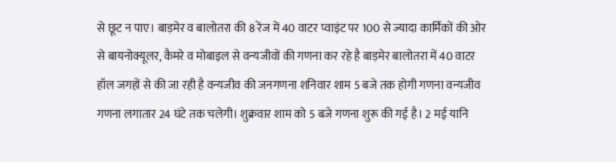से छूट न पाए। बाड़मेर व बालोतरा की 8 रेंज में 40 वाटर प्वाइंट पर 100 से ज्यादा कार्मिकों की ओर से बायनोक्यूलर, कैमरे व मोबाइल से वन्यजीवों की गणना कर रहे है बाड़मेर बालोतरा में 40 वाटर हॉल जगहों से की जा रही है वन्यजीव की जनगणना शनिवार शाम 5 बजे तक होगी गणना वन्यजीव गणना लगातार 24 घंटे तक चलेगी। शुक्रवार शाम को 5 बजे गणना शुरू की गई है। 2 मई यानि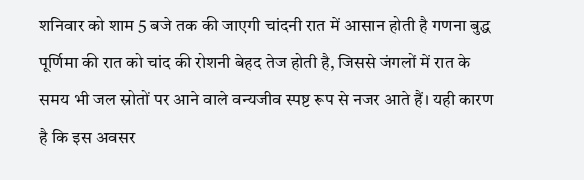शनिवार को शाम 5 बजे तक की जाएगी चांदनी रात में आसान होती है गणना बुद्ध पूर्णिमा की रात को चांद की रोशनी बेहद तेज होती है, जिससे जंगलों में रात के समय भी जल स्रोतों पर आने वाले वन्यजीव स्पष्ट रूप से नजर आते हैं। यही कारण है कि इस अवसर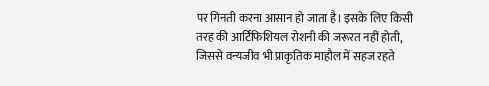पर गिनती करना आसान हो जाता है। इसके लिए किसी तरह की आर्टिफिशियल रोशनी की जरूरत नहीं होती, जिससे वन्यजीव भी प्राकृतिक माहौल में सहज रहते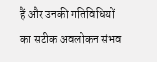हैं और उनकी गतिविधियों का सटीक अवलोकन संभव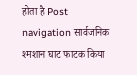होता है Post navigation सार्वजनिक श्मशान घाट फाटक किया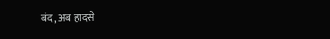बंद, अब हादसे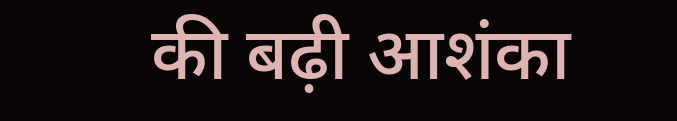की बढ़ी आशंका